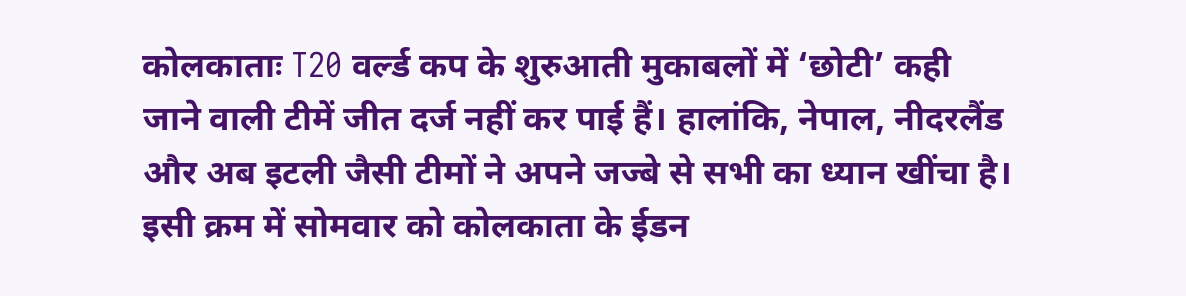कोलकाताः T20 वर्ल्ड कप के शुरुआती मुकाबलों में ‘छोटी’ कही जाने वाली टीमें जीत दर्ज नहीं कर पाई हैं। हालांकि, नेपाल, नीदरलैंड और अब इटली जैसी टीमों ने अपने जज्बे से सभी का ध्यान खींचा है। इसी क्रम में सोमवार को कोलकाता के ईडन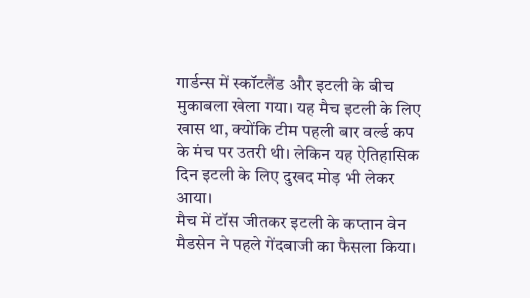गार्डन्स में स्कॉटलैंड और इटली के बीच मुकाबला खेला गया। यह मैच इटली के लिए खास था, क्योंकि टीम पहली बार वर्ल्ड कप के मंच पर उतरी थी। लेकिन यह ऐतिहासिक दिन इटली के लिए दुखद मोड़ भी लेकर आया।
मैच में टॉस जीतकर इटली के कप्तान वेन मैडसेन ने पहले गेंदबाजी का फैसला किया।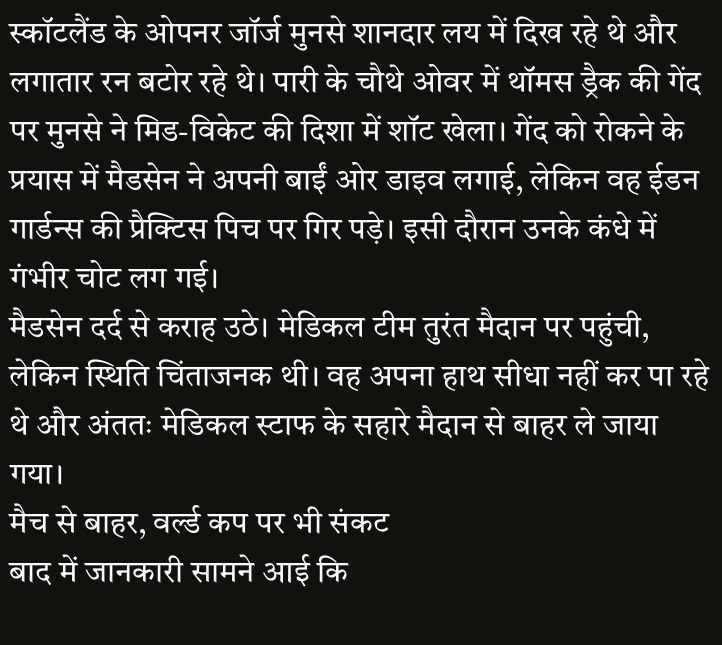स्कॉटलैंड के ओपनर जॉर्ज मुनसे शानदार लय में दिख रहे थे और लगातार रन बटोर रहे थे। पारी के चौथे ओवर में थॉमस ड्रैक की गेंद पर मुनसे ने मिड-विकेट की दिशा में शॉट खेला। गेंद को रोकने के प्रयास में मैडसेन ने अपनी बाईं ओर डाइव लगाई, लेकिन वह ईडन गार्डन्स की प्रैक्टिस पिच पर गिर पड़े। इसी दौरान उनके कंधे में गंभीर चोट लग गई।
मैडसेन दर्द से कराह उठे। मेडिकल टीम तुरंत मैदान पर पहुंची, लेकिन स्थिति चिंताजनक थी। वह अपना हाथ सीधा नहीं कर पा रहे थे और अंततः मेडिकल स्टाफ के सहारे मैदान से बाहर ले जाया गया।
मैच से बाहर, वर्ल्ड कप पर भी संकट
बाद में जानकारी सामने आई कि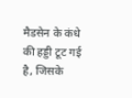मैडसेन के कंधे की हड्डी टूट गई है, जिसके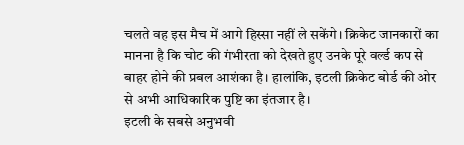चलते वह इस मैच में आगे हिस्सा नहीं ले सकेंगे। क्रिकेट जानकारों का मानना है कि चोट की गंभीरता को देखते हुए उनके पूरे वर्ल्ड कप से बाहर होने की प्रबल आशंका है। हालांकि, इटली क्रिकेट बोर्ड की ओर से अभी आधिकारिक पुष्टि का इंतजार है।
इटली के सबसे अनुभवी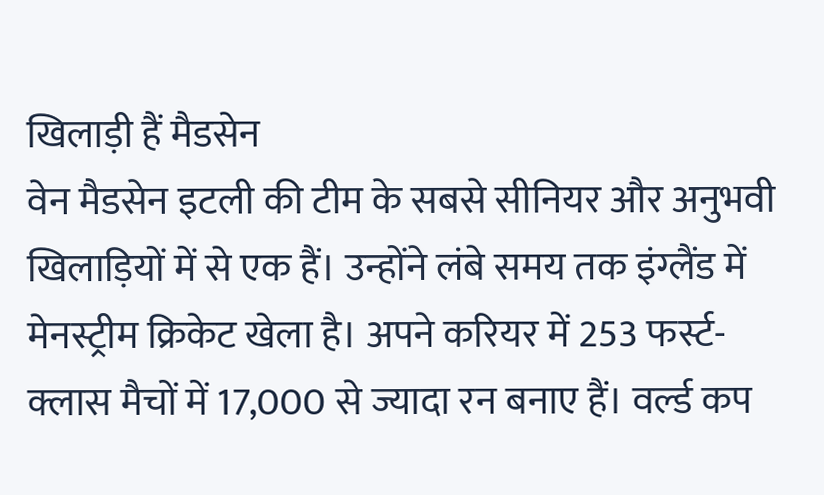खिलाड़ी हैं मैडसेन
वेन मैडसेन इटली की टीम के सबसे सीनियर और अनुभवी खिलाड़ियों में से एक हैं। उन्होंने लंबे समय तक इंग्लैंड में मेनस्ट्रीम क्रिकेट खेला है। अपने करियर में 253 फर्स्ट-क्लास मैचों में 17,000 से ज्यादा रन बनाए हैं। वर्ल्ड कप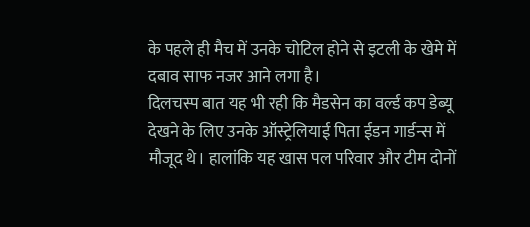के पहले ही मैच में उनके चोटिल होने से इटली के खेमे में दबाव साफ नजर आने लगा है।
दिलचस्प बात यह भी रही कि मैडसेन का वर्ल्ड कप डेब्यू देखने के लिए उनके ऑस्ट्रेलियाई पिता ईडन गार्डन्स में मौजूद थे। हालांकि यह खास पल परिवार और टीम दोनों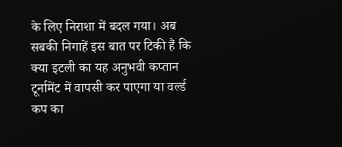के लिए निराशा में बदल गया। अब सबकी निगाहें इस बात पर टिकी हैं कि क्या इटली का यह अनुभवी कप्तान टूर्नामेंट में वापसी कर पाएगा या वर्ल्ड कप का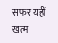सफर यहीं खत्म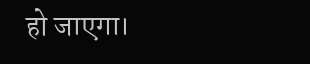हो जाएगा।